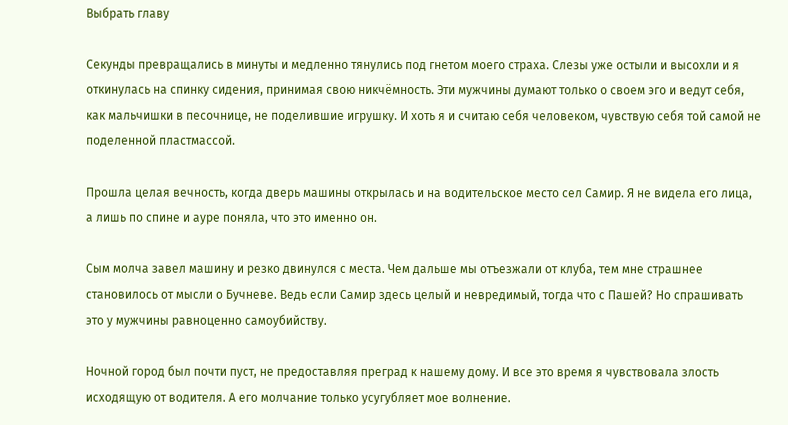Выбрать главу

Секунды превращались в минуты и медленно тянулись под гнетом моего страха. Слезы уже остыли и высохли и я откинулась на спинку сидения, принимая свою никчёмность. Эти мужчины думают только о своем эго и ведут себя, как мальчишки в песочнице, не поделившие игрушку. И хоть я и считаю себя человеком, чувствую себя той самой не поделенной пластмассой.

Прошла целая вечность, когда дверь машины открылась и на водительское место сел Самир. Я не видела его лица, а лишь по спине и ауре поняла, что это именно он.

Сым молча завел машину и резко двинулся с места. Чем дальше мы отъезжали от клуба, тем мне страшнее становилось от мысли о Бучневе. Ведь если Самир здесь целый и невредимый, тогда что с Пашей? Но спрашивать это у мужчины равноценно самоубийству.

Ночной город был почти пуст, не предоставляя преград к нашему дому. И все это время я чувствовала злость исходящую от водителя. А его молчание только усугубляет мое волнение.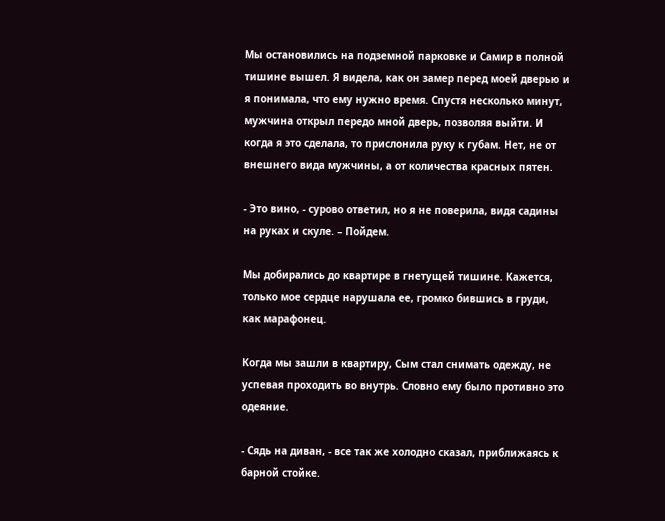Мы остановились на подземной парковке и Самир в полной тишине вышел. Я видела, как он замер перед моей дверью и я понимала, что ему нужно время. Спустя несколько минут, мужчина открыл передо мной дверь, позволяя выйти. И когда я это сделала, то прислонила руку к губам. Нет, не от внешнего вида мужчины, а от количества красных пятен.

- Это вино, - сурово ответил, но я не поверила, видя садины на руках и скуле. – Пойдем.

Мы добирались до квартире в гнетущей тишине. Кажется, только мое сердце нарушала ее, громко бившись в груди, как марафонец.

Когда мы зашли в квартиру, Сым стал снимать одежду, не успевая проходить во внутрь. Словно ему было противно это одеяние.

- Сядь на диван, - все так же холодно сказал, приближаясь к барной стойке.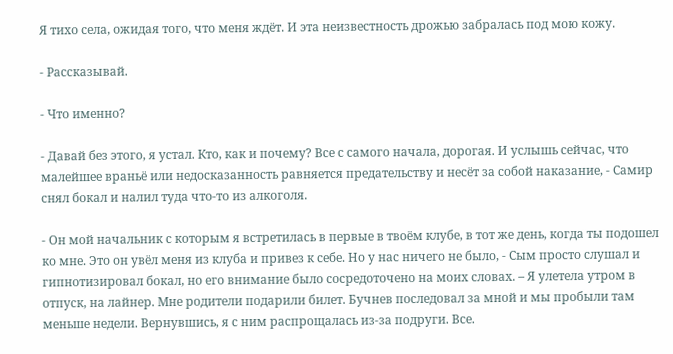Я тихо села, ожидая того, что меня ждёт. И эта неизвестность дрожью забралась под мою кожу.

- Рассказывай.

- Что именно?

- Давай без этого, я устал. Кто, как и почему? Все с самого начала, дорогая. И услышь сейчас, что малейшее враньё или недосказанность равняется предательству и несёт за собой наказание, - Самир снял бокал и налил туда что-то из алкоголя.

- Он мой начальник с которым я встретилась в первые в твоём клубе, в тот же день, когда ты подошел ко мне. Это он увёл меня из клуба и привез к себе. Но у нас ничего не было, - Сым просто слушал и гипнотизировал бокал, но его внимание было сосредоточено на моих словах. – Я улетела утром в отпуск, на лайнер. Мне родители подарили билет. Бучнев последовал за мной и мы пробыли там меньше недели. Вернувшись, я с ним распрощалась из-за подруги. Все.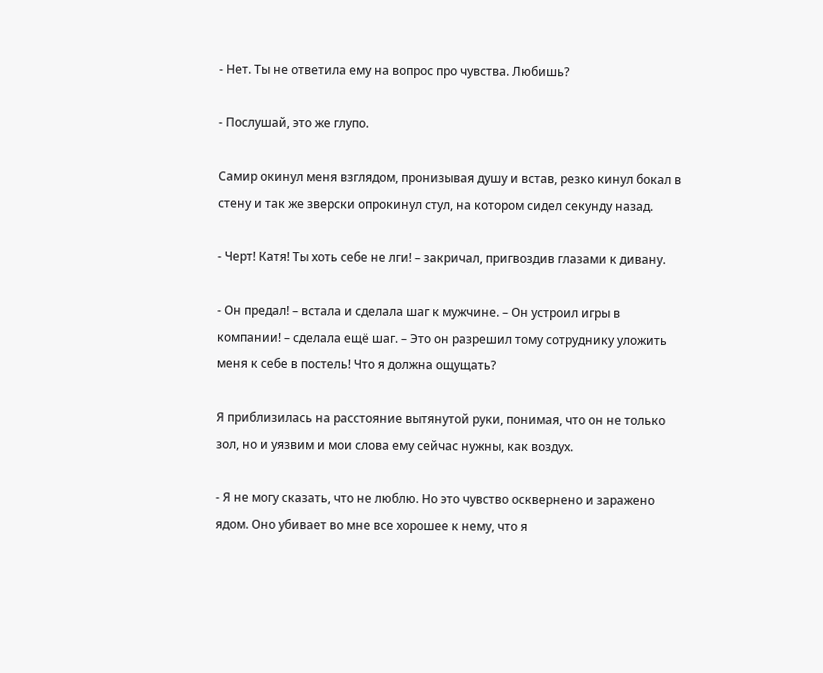- Нет. Ты не ответила ему на вопрос про чувства. Любишь?

- Послушай, это же глупо.

Самир окинул меня взглядом, пронизывая душу и встав, резко кинул бокал в стену и так же зверски опрокинул стул, на котором сидел секунду назад.

- Черт! Катя! Ты хоть себе не лги! – закричал, пригвоздив глазами к дивану.

- Он предал! – встала и сделала шаг к мужчине. – Он устроил игры в компании! – сделала ещё шаг. – Это он разрешил тому сотруднику уложить меня к себе в постель! Что я должна ощущать?

Я приблизилась на расстояние вытянутой руки, понимая, что он не только зол, но и уязвим и мои слова ему сейчас нужны, как воздух.

- Я не могу сказать, что не люблю. Но это чувство осквернено и заражено ядом. Оно убивает во мне все хорошее к нему, что я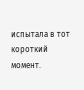испытала в тот короткий момент.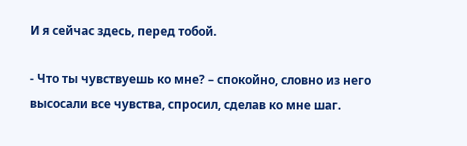И я сейчас здесь, перед тобой.

- Что ты чувствуешь ко мне? – спокойно, словно из него высосали все чувства, спросил, сделав ко мне шаг.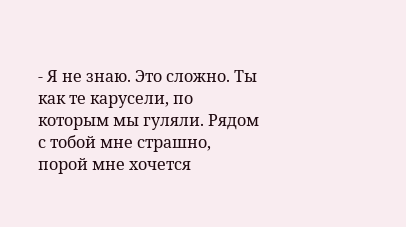- Я не знаю. Это сложно. Ты как те карусели, по которым мы гуляли. Рядом с тобой мне страшно, порой мне хочется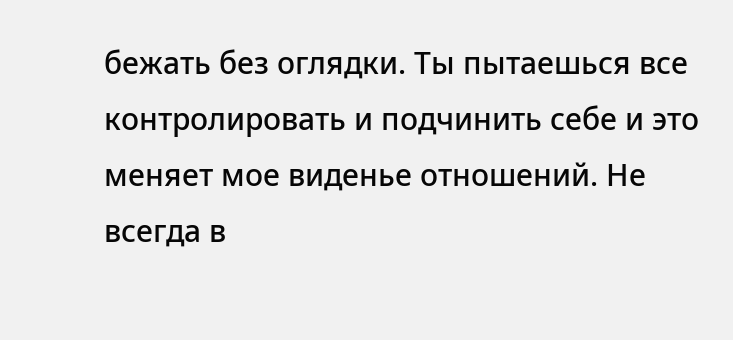бежать без оглядки. Ты пытаешься все контролировать и подчинить себе и это меняет мое виденье отношений. Не всегда в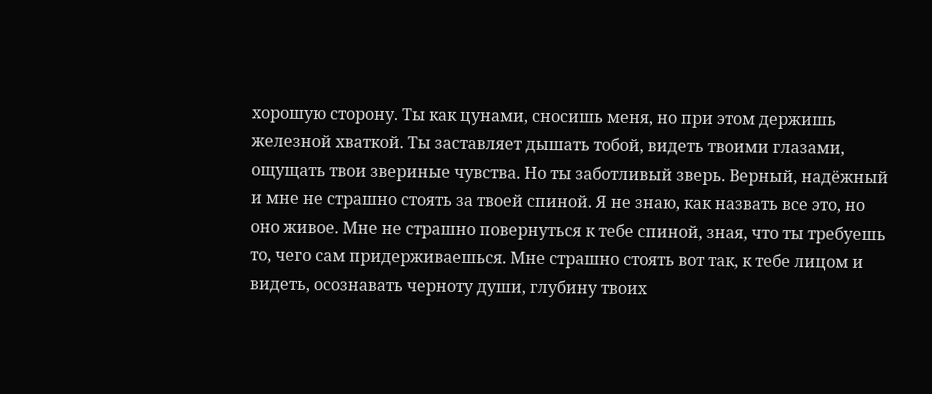хорошую сторону. Ты как цунами, сносишь меня, но при этом держишь железной хваткой. Ты заставляет дышать тобой, видеть твоими глазами, ощущать твои звериные чувства. Но ты заботливый зверь. Верный, надёжный и мне не страшно стоять за твоей спиной. Я не знаю, как назвать все это, но оно живое. Мне не страшно повернуться к тебе спиной, зная, что ты требуешь то, чего сам придерживаешься. Мне страшно стоять вот так, к тебе лицом и видеть, осознавать черноту души, глубину твоих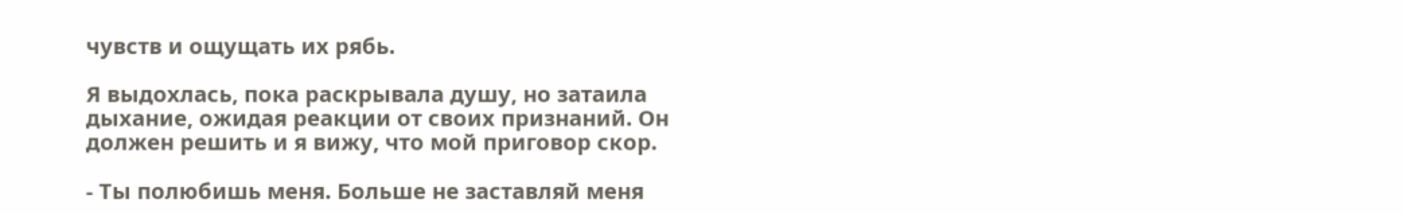чувств и ощущать их рябь.

Я выдохлась, пока раскрывала душу, но затаила дыхание, ожидая реакции от своих признаний. Он должен решить и я вижу, что мой приговор скор.

- Ты полюбишь меня. Больше не заставляй меня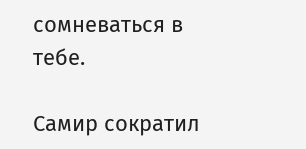сомневаться в тебе.

Самир сократил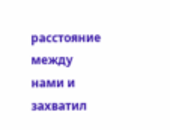расстояние между нами и захватил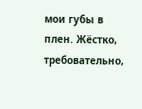мои губы в плен. Жёстко, требовательно,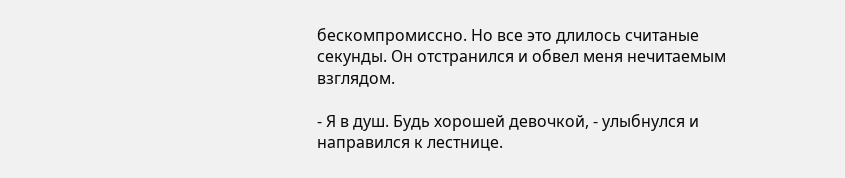бескомпромиссно. Но все это длилось считаные секунды. Он отстранился и обвел меня нечитаемым взглядом.

- Я в душ. Будь хорошей девочкой, - улыбнулся и направился к лестнице.